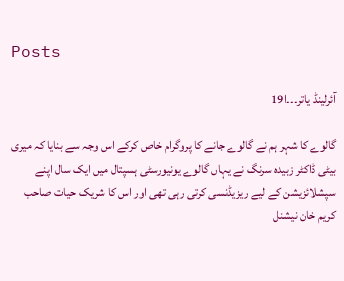Posts

آئرلینڈ یاتر۔۔۔ا19

گالوے کا شہر ہم نے گالوے جانے کا پروگرام خاص کرکے اس وجہ سے بنایا کہ میری بیٹی ڈاکٹر زبیدہ سرنگ نے یہاں گالوے یونیورسٹی ہسپتال میں ایک سال اپنے سپشلائزیشن کے لیے ریزیڈنسی کرتی رہی تھی اور اس کا شریک حیات صاحب کریم خان نیشنل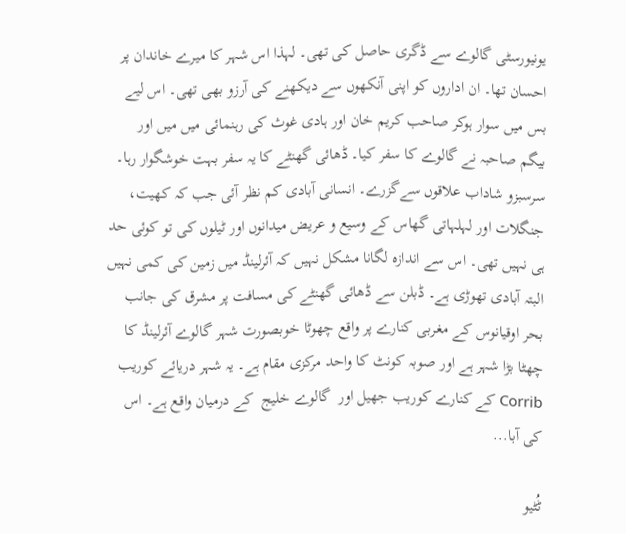یونیورسٹی گالوے سے ڈگری حاصل کی تھی۔ لہذا اس شہر کا میرے خاندان پر احسان تھا۔ ان اداروں کو اپنی آنکھوں سے دیکھنے کی آرزو بھی تھی۔ اس لیے بس میں سوار ہوکر صاحب کریم خان اور ہادی غوث کی رہنمائی میں میں اور بیگم صاحبہ نے گالوے کا سفر کیا۔ ڈھائی گھنٹے کا یہ سفر بہت خوشگوار رہا۔ سرسبزو شاداب علاقوں سےگزرے۔ انسانی آبادی کم نظر آئی جب کہ کھیت، جنگلات اور لہلہاتی گھاس کے وسیع و عریض میدانوں اور ٹیلوں کی تو کوئی حد ہی نہیں تھی۔ اس سے اندازہ لگانا مشکل نہیں کہ آئرلینڈ میں زمین کی کمی نہیں البتہ آبادی تھوڑی ہے۔ ڈبلن سے ڈھائی گھنٹے کی مسافت پر مشرق کی جانب بحر اوقیانوس کے مغربی کنارے پر واقع چھوٹا خوبصورت شہر گالوے آئرلینڈ کا چھٹا بڑا شہر ہے اور صوبہ کونٹ کا واحد مرکزی مقام ہے۔ یہ شہر دریائے کوریب Corrib کے کنارے کوریب جھیل اور  گالوے خلیج  کے درمیان واقع ہے۔ اس کی آبا...

ٹُٹیو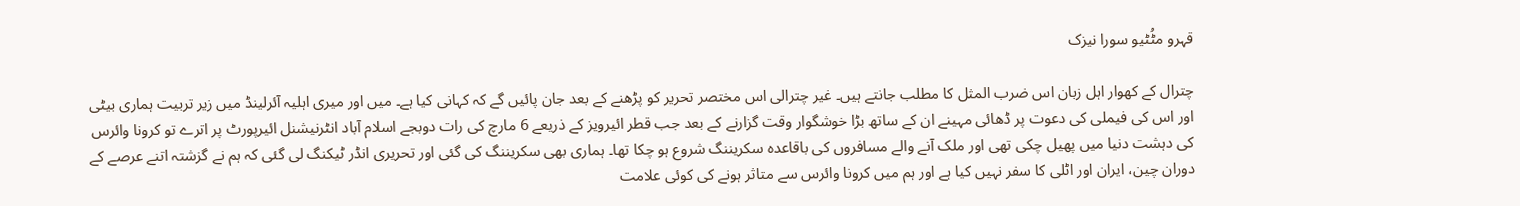قہرو مٹُٹیو سورا نیزک

چترال کے کھوار اہل زبان اس ضرب المثل کا مطلب جانتے ہیں۔ غیر چترالی اس مختصر تحریر کو پڑھنے کے بعد جان پائیں گے کہ کہانی کیا ہے۔ میں اور میری اہلیہ آئرلینڈ میں زیر تربیت ہماری بیٹی  اور اس کی فیملی کی دعوت پر ڈھائی مہینے ان کے ساتھ بڑا خوشگوار وقت گزارنے کے بعد جب قطر ائیرویز کے ذریعے 6 مارچ کی رات دوبجے اسلام آباد انٹرنیشنل ائیرپورٹ پر اترے تو کرونا وائرس کی دہشت دنیا میں پھیل چکی تھی اور ملک آنے والے مسافروں کی باقاعدہ سکریننگ شروع ہو چکا تھا۔ ہماری بھی سکریننگ کی گئی اور تحریری انڈر ٹیکنگ لی گئی کہ ہم نے گزشتہ اتنے عرصے کے دوران چین، ایران اور اٹلی کا سفر نہیں کیا ہے اور ہم میں کرونا وائرس سے متاثر ہونے کی کوئی علامت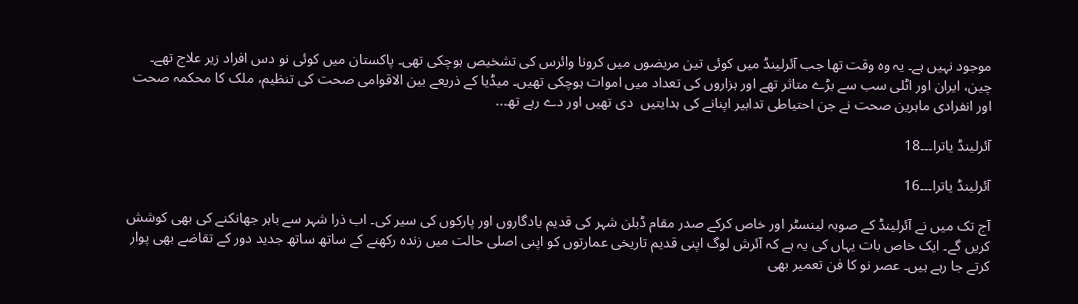موجود نہیں ہے۔ یہ وہ وقت تھا جب آئرلینڈ میں کوئی تین مریضوں میں کرونا وائرس کی تشخیص ہوچکی تھی۔ پاکستان میں کوئی نو دس افراد زیر علاج تھے۔ چین، ایران اور اٹلی سب سے بڑے متاثر تھے اور ہزاروں کی تعداد میں اموات ہوچکی تھیں۔ میڈیا کے ذریعے بین الاقوامی صحت کی تنظیم، ملک کا محکمہ صحت اور انفرادی ماہرین صحت نے جن احتیاطی تدابیر اپنانے کی ہدایتیں  دی تھیں اور دے رہے تھ...

آئرلینڈ یاترا۔۔۔18

آئرلینڈ یاترا۔۔۔16

آج تک میں نے آئرلینڈ کے صوبہ لینسٹر اور خاص کرکے صدر مقام ڈبلن شہر کی قدیم یادگاروں اور پارکوں کی سیر کی۔ اب ذرا شہر سے باہر جھانکنے کی بھی کوشش کریں گے۔ ایک خاص بات یہاں کی یہ ہے کہ آئرش لوگ اپنی قدیم تاریخی عمارتوں کو اپنی اصلی حالت میں زندہ رکھنے کے ساتھ ساتھ جدید دور کے تقاضے بھی پوار کرتے جا رہے ہیں۔ عصر نو کا فن تعمیر بھی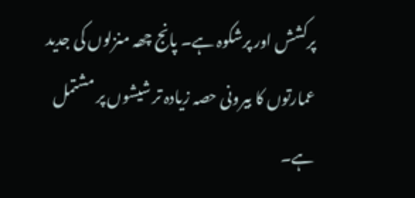پرکشش اور پرشکوہ ہے۔ پانج چھہ منزلوں کی جدید عمارتوں کا بیرونی حصہ زیادہ تر شیشوں پر مشتمل ہے۔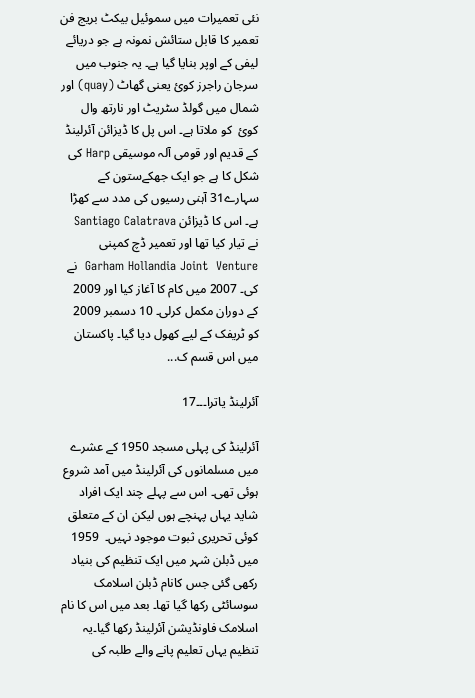نئی تعمیرات میں سموئیل بیکٹ بریج فن تعمیر کا قابل ستائش نمونہ ہے جو دریائے لیفی کے اوپر بنایا گیا ہے۔ یہ جنوب میں سرجان راجرز کوئ یعنی گھاٹ (quay) اور شمال میں گولڈ سٹریٹ اور نارتھ وال کوئ  کو ملاتا ہے۔ اس پل کا ڈیزائن آئرلینڈ کے قدیم اور قومی آلہ موسیقی Harp کی شکل کا ہے جو ایک جھکےستون کے سہارے31 آہنی رسیوں کی مدد سے کھڑا ہے۔ اس کا ڈیزائن Santiago Calatrava  نے تیار کیا تھا اور تعمیر ڈچ کمپنی Garham Hollandia Joint  Venture  نے کی۔ 2007 میں کام کا آغاز کیا اور 2009 کے دوران مکمل کرلی۔ 10 دسمبر 2009 کو ٹریفک کے لیے کھول دیا گیا۔ پاکستان میں اس قسم ک...

آئرلینڈ یاترا۔۔۔17

آئرلینڈ کی پہلی مسجد 1950 کے عشرے میں مسلمانوں کی آئرلینڈ میں آمد شروع ہوئی تھی۔ اس سے پہلے چند ایک افراد شاید یہاں پہنچے ہوں لیکن ان کے متعلق کوئی تحریری ثبوت موجود نہیں۔  1959 میں ڈبلن شہر میں ایک تنظیم کی بنیاد رکھی گئی جس کانام ڈبلن اسلامک سوسائٹی رکھا گیا تھا۔ بعد میں اس کا نام اسلامک فاونڈیشن آئرلینڈ رکھا گیا۔یہ تنظیم یہاں تعلیم پانے والے طلبہ کی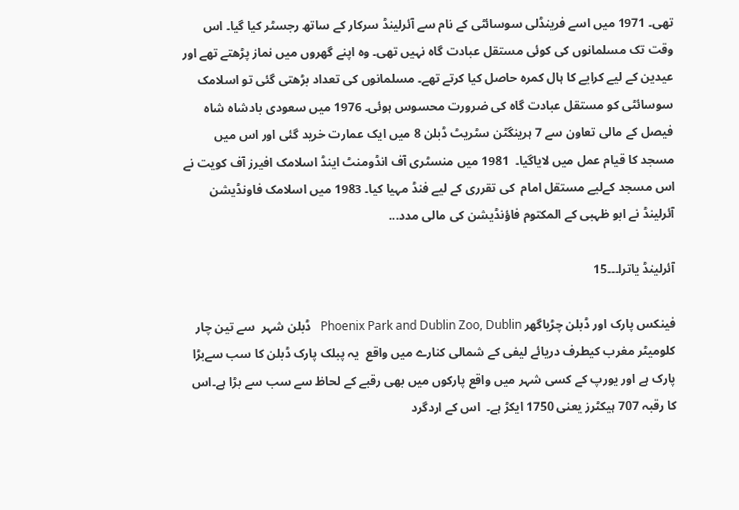تھی۔ 1971 میں اسے فرینڈلی سوسائٹی کے نام سے آئرلینڈ سرکار کے ساتھ رجسٹر کیا گیا۔ اس وقت تک مسلمانوں کی کوئی مستقل عبادت گاہ نہیں تھی۔ وہ اپنے گھروں میں نماز پڑھتے تھے اور عیدین کے لیے کرایے کا ہال کمرہ حاصل کیا کرتے تھے۔ مسلمانوں کی تعداد بڑھتی گئی تو اسلامک سوسائٹی کو مستقل عبادت گاہ کی ضرورت محسوس ہوئی۔ 1976 میں سعودی بادشاہ شاہ فیصل کے مالی تعاون سے 7 ہرینگٹن سٹریٹ ڈبلن 8 میں ایک عمارت خرید گئی اور اس میں مسجد کا قیام عمل میں لایاگیا۔  1981 میں منسٹری آف انڈومنٹ اینڈ اسلامک افیرز آف کویت نے اس مسجد کےلیے مستقل امام  کی تقرری کے لیے فنڈ مہیا کیا۔ 1983 میں اسلامک فاونڈیشن آئرلینڈ نے ابو ظہبی کے المکتوم فاؤنڈیشن کی مالی مدد...

آئرلینڈ یاترا۔۔۔15

فینکس پارک اور ڈبلن چڑیاگھر Phoenix Park and Dublin Zoo, Dublin   ڈبلن شہر  سے تین چار کلومیٹر مغرب کیطرف دریائے لیفی کے شمالی کنارے میں واقع  یہ پبلک پارک ڈبلن کا سب سےبڑا پارک ہے اور یورپ کے کسی شہر میں واقع پارکوں میں بھی رقبے کے لحاظ سے سب سے بڑا ہے۔اس کا رقبہ 707 ہیکٹرز یعنی 1750 ایکڑ ہے۔  اس کے اردگرد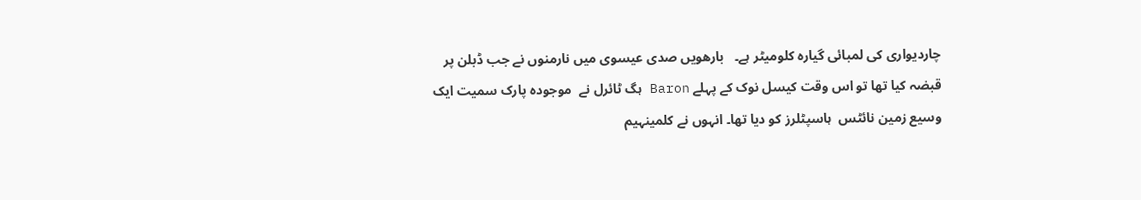چاردیواری کی لمبائی گیارہ کلومیٹر ہے۔   بارھویں صدی عیسوی میں نارمنوں نے جب ڈبلن پر قبضہ کیا تھا تو اس وقت کیسل نوک کے پہلے Baron ہگ ٹائرل نے  موجودہ پارک سمیت ایک وسیع زمین نائٹس  ہاسپٹلرز کو دیا تھا۔ انہوں نے کلمینہیم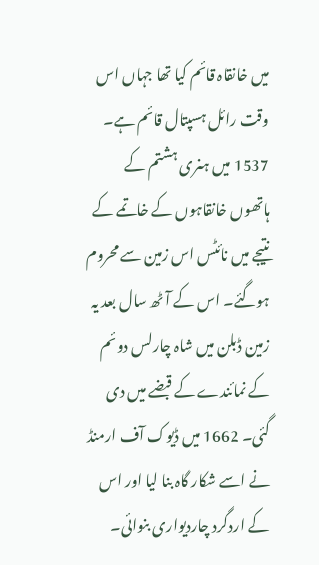میں خانقاہ قائم کیا تھا جہاں اس وقت رائل ہسپتال قائم ہے۔ 1537 میں ہنری ہشتم کے ہاتھوں خانقاہوں کے خاتمے کے نتیجے میں نائٹس اس زمین سے محروم ہوگئے۔ اس کے آٹھ سال بعد یہ زمین ڈبلن میں شاہ چارلس دوئم کے نمائندے کے قبضے میں دی گئی۔ 1662 میں ڈیوک آف ارمنڈ نے اسے شکار گاہ بنا لیا اور اس کے اردگرد چاردیواری بنوائی۔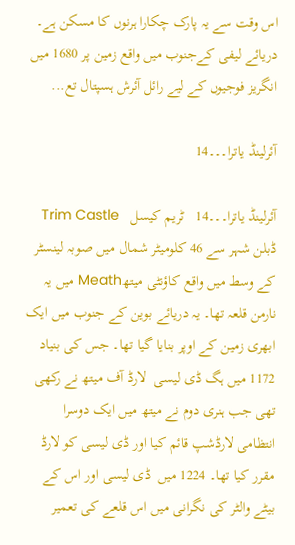اس وقت سے یہ پارک چکارا ہرنوں کا مسکن ہے۔ دریائے لیفی کےجنوب میں واقع زمین پر 1680 میں انگریز فوجیوں کے لیے رائل آئرش ہسپتال تع...

آئرلینڈ یاترا۔۔۔14

آئرلینڈ یاترا۔۔۔14   ٹریم کیسل   Trim Castle   ڈبلن شہر سے 46 کلومیٹر شمال میں صوبہ لینسٹر کے وسط میں واقع کاؤنٹی میتھMeath میں یہ نارمن قلعہ تھا۔ یہ دریائے بوین کے جنوب میں ایک ابھری زمین کے اوپر بنایا گیا تھا۔ جس کی بنیاد  1172 میں ہگ ڈی لیسی  لارڈ آف میتھ نے رکھی تھی جب ہنری دوم نے میتھ میں ایک دوسرا انتظامی لارڈشپ قائم کیا اور ڈی لیسی کو لارڈ مقرر کیا تھا۔ 1224 میں  ڈی لیسی اور اس کے بیٹے والٹر کی نگرانی میں اس قلعے کی تعمیر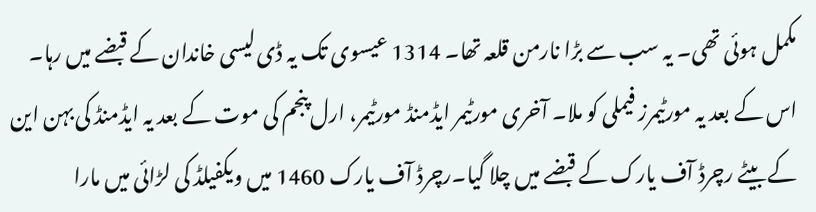مکمل ہوئی تھی۔ یہ سب سے بڑا نارمن قلعہ تھا۔ 1314 عیسوی تک یہ ڈی لیسی خاندان کے قبضے میں رہا۔ اس کے بعد یہ مورٹیمرز فیملی کو ملا۔ آخری مورٹیمر ایڈمنڈ مورٹیمر، ارل پنجم کی موت کے بعد یہ ایڈمنڈ کی بہن این کے بیٹے رچرڈ آف یارک کے قبضے میں چلا گیا۔رچرڈ آف یارک 1460 میں ویکفیلڈ کی لڑائی میں مارا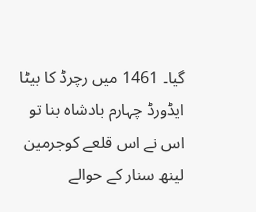گیا۔ 1461 میں رچرڈ کا بیٹا ایڈورڈ چہارم بادشاہ بنا تو اس نے اس قلعے کوجرمین لینھ سنار کے حوالے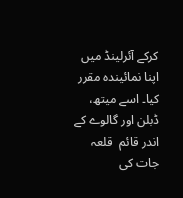کرکے آئرلینڈ میں اپنا نمائیندہ مقرر کیا۔ اسے میتھ، ڈبلن اور گالوے کے اندر قائم  قلعہ جات کی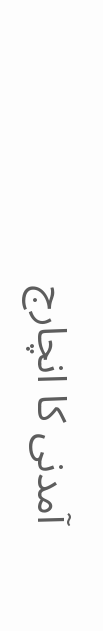آمدنی کا انچارج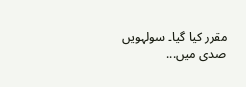مقرر کیا گیا۔ سولہویں صدی میں...